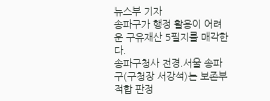뉴스부 기자
송파구가 행정 활용이 어려운 구유재산 5필지를 매각한다.
송파구청사 전경.서울 송파구(구청장 서강석)는 보존부적합 판정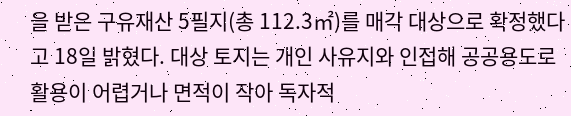을 받은 구유재산 5필지(총 112.3㎡)를 매각 대상으로 확정했다고 18일 밝혔다. 대상 토지는 개인 사유지와 인접해 공공용도로 활용이 어렵거나 면적이 작아 독자적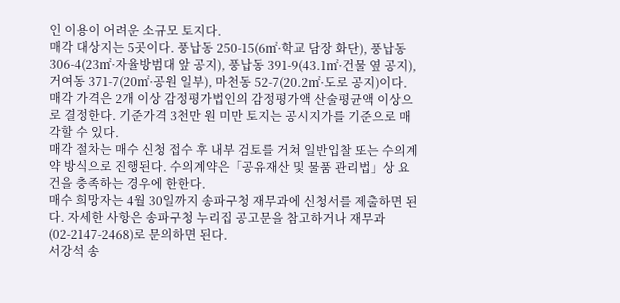인 이용이 어려운 소규모 토지다.
매각 대상지는 5곳이다. 풍납동 250-15(6㎡·학교 담장 화단), 풍납동 306-4(23㎡·자율방범대 앞 공지), 풍납동 391-9(43.1㎡·건물 옆 공지), 거여동 371-7(20㎡·공원 일부), 마천동 52-7(20.2㎡·도로 공지)이다.
매각 가격은 2개 이상 감정평가법인의 감정평가액 산술평균액 이상으로 결정한다. 기준가격 3천만 원 미만 토지는 공시지가를 기준으로 매각할 수 있다.
매각 절차는 매수 신청 접수 후 내부 검토를 거쳐 일반입찰 또는 수의계약 방식으로 진행된다. 수의계약은「공유재산 및 물품 관리법」상 요건을 충족하는 경우에 한한다.
매수 희망자는 4월 30일까지 송파구청 재무과에 신청서를 제출하면 된다. 자세한 사항은 송파구청 누리집 공고문을 참고하거나 재무과(02-2147-2468)로 문의하면 된다.
서강석 송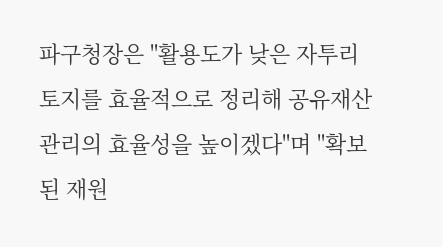파구청장은 "활용도가 낮은 자투리 토지를 효율적으로 정리해 공유재산 관리의 효율성을 높이겠다"며 "확보된 재원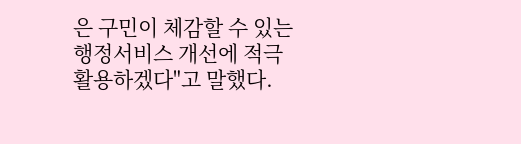은 구민이 체감할 수 있는 행정서비스 개선에 적극 활용하겠다"고 말했다.